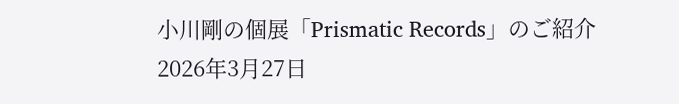小川剛の個展「Prismatic Records」のご紹介
2026年3月27日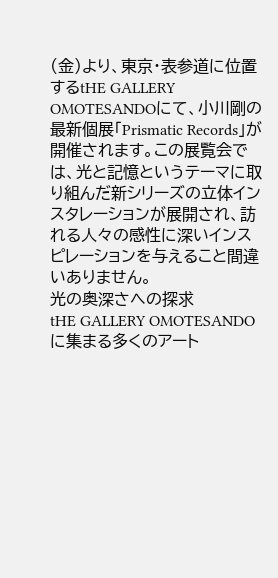(金)より、東京・表参道に位置するtHE GALLERY OMOTESANDOにて、小川剛の最新個展「Prismatic Records」が開催されます。この展覧会では、光と記憶というテーマに取り組んだ新シリーズの立体インスタレーションが展開され、訪れる人々の感性に深いインスピレーションを与えること間違いありません。
光の奥深さへの探求
tHE GALLERY OMOTESANDOに集まる多くのアート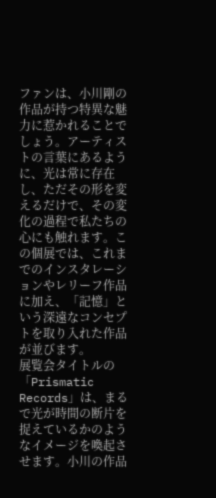ファンは、小川剛の作品が持つ特異な魅力に惹かれることでしょう。アーティストの言葉にあるように、光は常に存在し、ただその形を変えるだけで、その変化の過程で私たちの心にも触れます。この個展では、これまでのインスタレーションやレリーフ作品に加え、「記憶」という深遠なコンセプトを取り入れた作品が並びます。
展覧会タイトルの「Prismatic Records」は、まるで光が時間の断片を捉えているかのようなイメージを喚起させます。小川の作品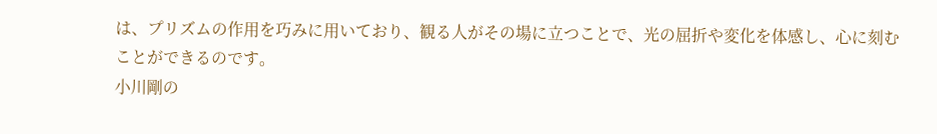は、プリズムの作用を巧みに用いており、観る人がその場に立つことで、光の屈折や変化を体感し、心に刻むことができるのです。
小川剛の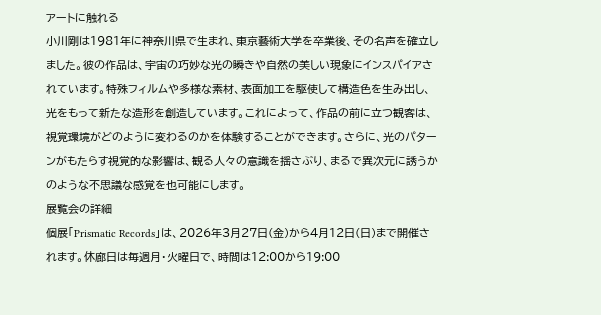アートに触れる
小川剛は1981年に神奈川県で生まれ、東京藝術大学を卒業後、その名声を確立しました。彼の作品は、宇宙の巧妙な光の瞬きや自然の美しい現象にインスパイアされています。特殊フィルムや多様な素材、表面加工を駆使して構造色を生み出し、光をもって新たな造形を創造しています。これによって、作品の前に立つ観客は、視覚環境がどのように変わるのかを体験することができます。さらに、光のパターンがもたらす視覚的な影響は、観る人々の意識を揺さぶり、まるで異次元に誘うかのような不思議な感覚を也可能にします。
展覧会の詳細
個展「Prismatic Records」は、2026年3月27日(金)から4月12日(日)まで開催されます。休廊日は毎週月・火曜日で、時間は12:00から19:00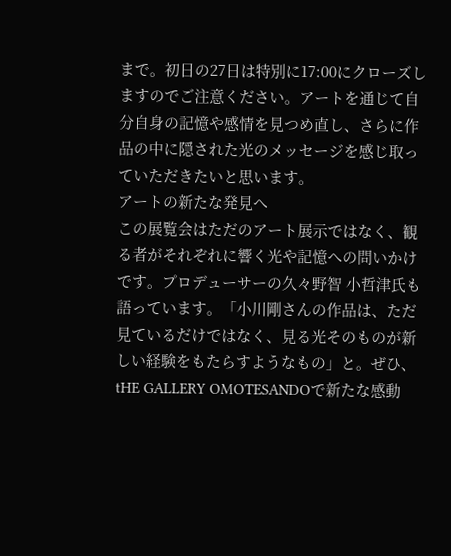まで。初日の27日は特別に17:00にクローズしますのでご注意ください。アートを通じて自分自身の記憶や感情を見つめ直し、さらに作品の中に隠された光のメッセージを感じ取っていただきたいと思います。
アートの新たな発見へ
この展覧会はただのアート展示ではなく、観る者がそれぞれに響く光や記憶への問いかけです。プロデューサーの久々野智 小哲津氏も語っています。「小川剛さんの作品は、ただ見ているだけではなく、見る光そのものが新しい経験をもたらすようなもの」と。ぜひ、tHE GALLERY OMOTESANDOで新たな感動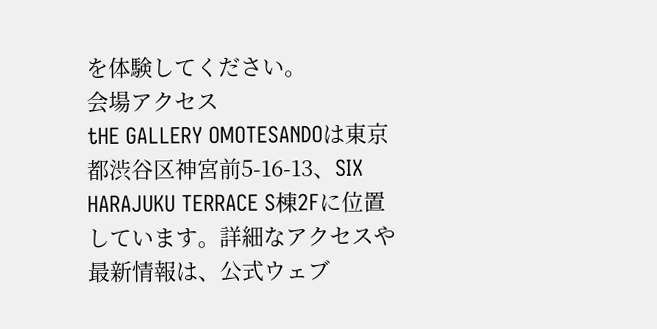を体験してください。
会場アクセス
tHE GALLERY OMOTESANDOは東京都渋谷区神宮前5-16-13、SIX HARAJUKU TERRACE S棟2Fに位置しています。詳細なアクセスや最新情報は、公式ウェブ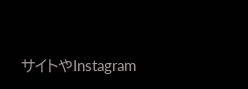サイトやInstagram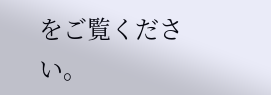をご覧ください。